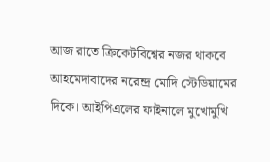আজ রাতে ক্রিকেটবিশ্বের নজর থাকবে আহমেদাবাদের নরেন্দ্র মোদি স্টেডিয়ামের দিকে। আইপিএলের ফাইনালে মুখোমুখি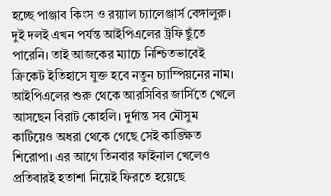হচ্ছে পাঞ্জাব কিংস ও রয়্যাল চ্যালেঞ্জার্স বেঙ্গালুরু। দুই দলই এখন পর্যন্ত আইপিএলের ট্রফি ছুঁতে পারেনি। তাই আজকের ম্যাচে নিশ্চিতভাবেই ক্রিকেট ইতিহাসে যুক্ত হবে নতুন চ্যাম্পিয়নের নাম।
আইপিএলের শুরু থেকে আরসিবির জার্সিতে খেলে আসছেন বিরাট কোহলি। দুর্দান্ত সব মৌসুম কাটিয়েও অধরা থেকে গেছে সেই কাঙ্ক্ষিত শিরোপা। এর আগে তিনবার ফাইনাল খেলেও প্রতিবারই হতাশা নিয়েই ফিরতে হয়েছে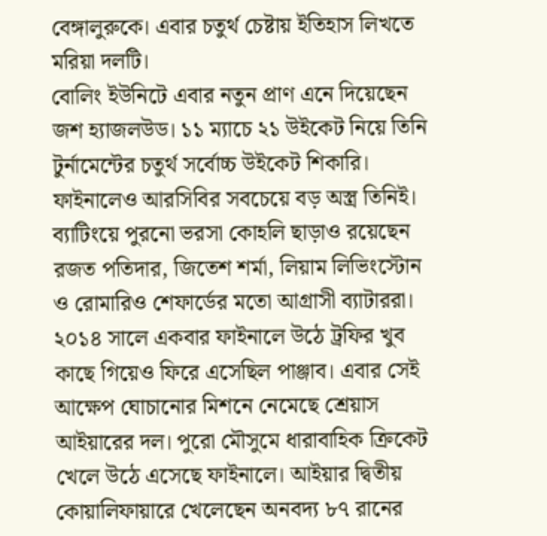বেঙ্গালুরুকে। এবার চতুর্থ চেষ্টায় ইতিহাস লিখতে মরিয়া দলটি।
বোলিং ইউনিটে এবার নতুন প্রাণ এনে দিয়েছেন জশ হ্যাজলউড। ১১ ম্যাচে ২১ উইকেট নিয়ে তিনি টুর্নামেন্টের চতুর্থ সর্বোচ্চ উইকেট শিকারি। ফাইনালেও আরসিবির সবচেয়ে বড় অস্ত্র তিনিই। ব্যাটিংয়ে পুরনো ভরসা কোহলি ছাড়াও রয়েছেন রজত পতিদার, জিতেশ শর্মা, লিয়াম লিভিংস্টোন ও রোমারিও শেফার্ডের মতো আগ্রাসী ব্যাটাররা।
২০১৪ সালে একবার ফাইনালে উঠে ট্রফির খুব কাছে গিয়েও ফিরে এসেছিল পাঞ্জাব। এবার সেই আক্ষেপ ঘোচানোর মিশনে নেমেছে শ্রেয়াস আইয়ারের দল। পুরো মৌসুমে ধারাবাহিক ক্রিকেট খেলে উঠে এসেছে ফাইনালে। আইয়ার দ্বিতীয় কোয়ালিফায়ারে খেলেছেন অনবদ্য ৮৭ রানের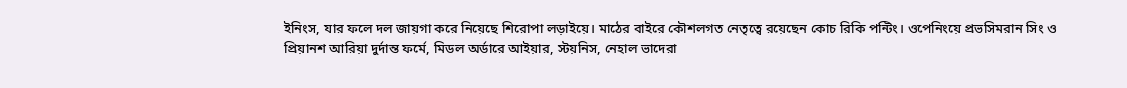ইনিংস, যার ফলে দল জায়গা করে নিয়েছে শিরোপা লড়াইয়ে। মাঠের বাইরে কৌশলগত নেতৃত্বে রয়েছেন কোচ রিকি পন্টিং। ওপেনিংয়ে প্রভসিমরান সিং ও প্রিয়ানশ আরিয়া দুর্দান্ত ফর্মে, মিডল অর্ডারে আইয়ার, স্টয়নিস, নেহাল ভাদেরা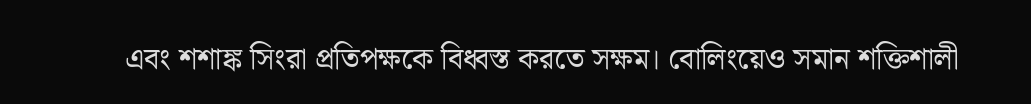এবং শশাঙ্ক সিংরা প্রতিপক্ষকে বিধ্বস্ত করতে সক্ষম। বোলিংয়েও সমান শক্তিশালী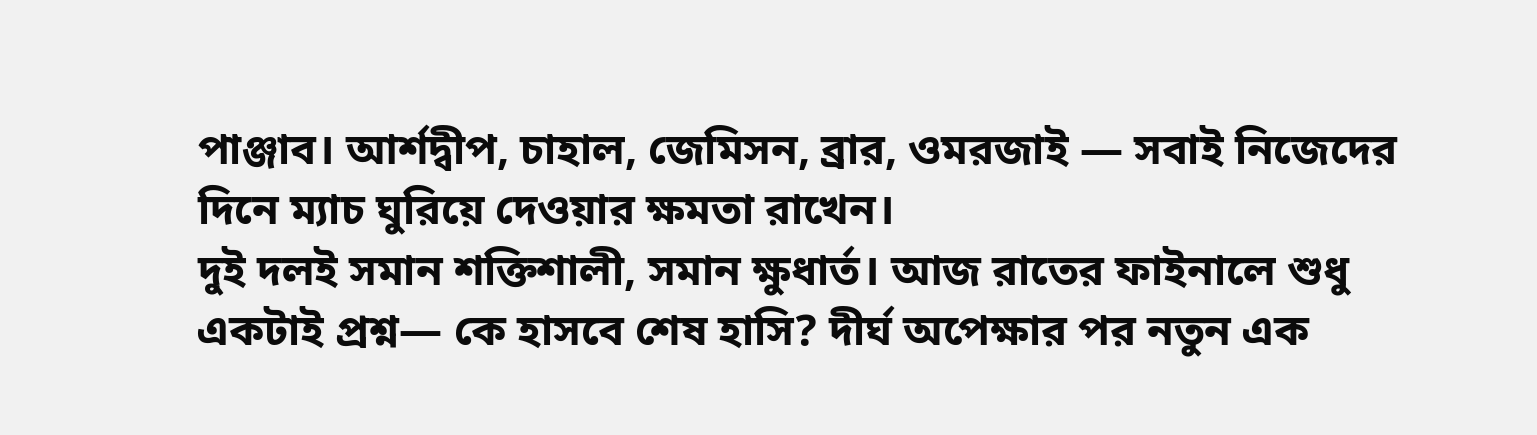পাঞ্জাব। আর্শদ্বীপ, চাহাল, জেমিসন, ব্রার, ওমরজাই — সবাই নিজেদের দিনে ম্যাচ ঘুরিয়ে দেওয়ার ক্ষমতা রাখেন।
দুই দলই সমান শক্তিশালী, সমান ক্ষুধার্ত। আজ রাতের ফাইনালে শুধু একটাই প্রশ্ন— কে হাসবে শেষ হাসি? দীর্ঘ অপেক্ষার পর নতুন এক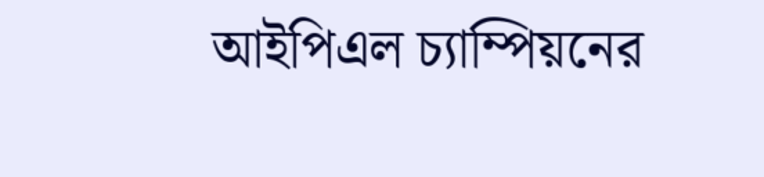আইপিএল চ্যাম্পিয়নের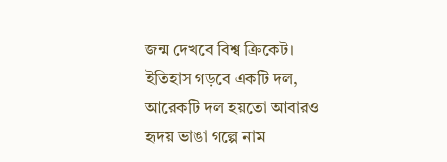জন্ম দেখবে বিশ্ব ক্রিকেট। ইতিহাস গড়বে একটি দল, আরেকটি দল হয়তো আবারও হৃদয় ভাঙা গল্পে নাম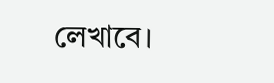লেখাবে।